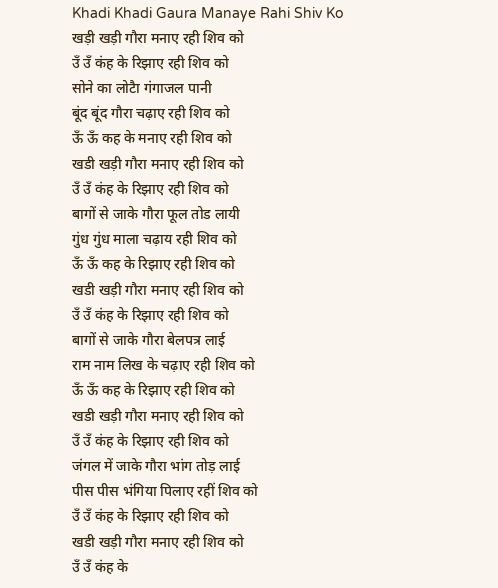Khadi Khadi Gaura Manaye Rahi Shiv Ko
खड़ी खड़ी गौरा मनाए रही शिव को
उँ उँ कंह के रिझाए रही शिव को
सोने का लोटैा गंगाजल पानी
बूंद बूंद गौरा चढ़ाए रही शिव को
ऊँ ऊँ कह के मनाए रही शिव को
खडी खड़ी गौरा मनाए रही शिव को
उँ उँ कंह के रिझाए रही शिव को
बागों से जाके गौरा फूल तोड लायी
गुंध गुंध माला चढ़ाय रही शिव को
ऊँ ऊँ कह के रिझाए रही शिव को
खडी खड़ी गौरा मनाए रही शिव को
उँ उँ कंह के रिझाए रही शिव को
बागों से जाके गौरा बेलपत्र लाई
राम नाम लिख के चढ़ाए रही शिव को
ऊँ ऊँ कह के रिझाए रही शिव को
खडी खड़ी गौरा मनाए रही शिव को
उँ उँ कंह के रिझाए रही शिव को
जंगल में जाके गौरा भांग तोड़ लाई
पीस पीस भंगिया पिलाए रहीं शिव को
उँ उँ कंह के रिझाए रही शिव को
खडी खड़ी गौरा मनाए रही शिव को
उँ उँ कंह के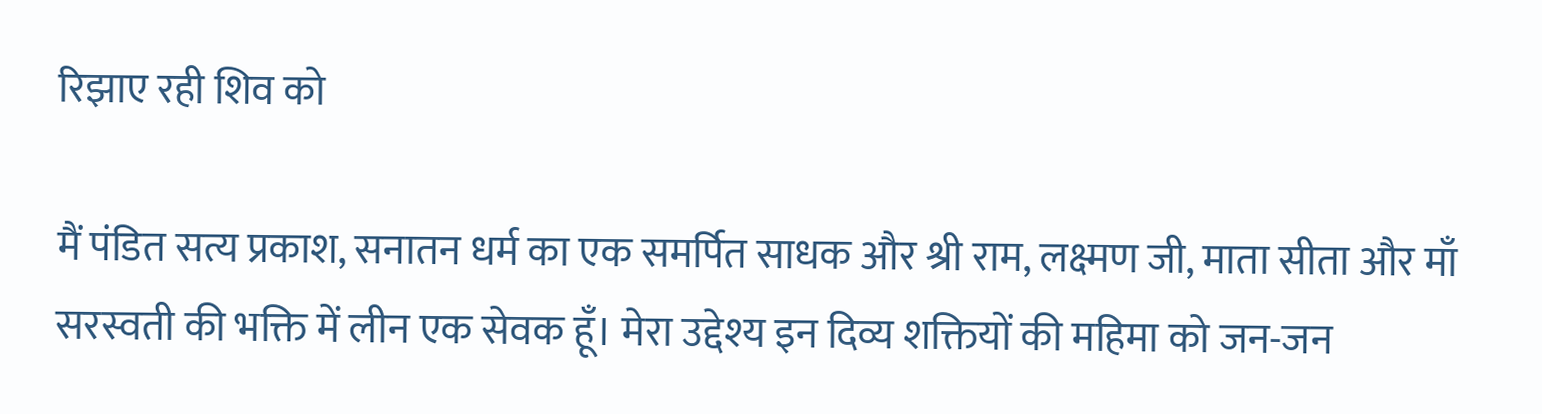रिझाए रही शिव को

मैं पंडित सत्य प्रकाश, सनातन धर्म का एक समर्पित साधक और श्री राम, लक्ष्मण जी, माता सीता और माँ सरस्वती की भक्ति में लीन एक सेवक हूँ। मेरा उद्देश्य इन दिव्य शक्तियों की महिमा को जन-जन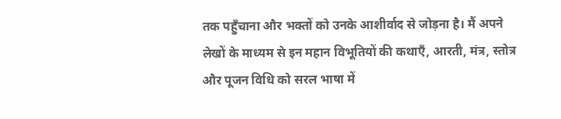तक पहुँचाना और भक्तों को उनके आशीर्वाद से जोड़ना है। मैं अपने लेखों के माध्यम से इन महान विभूतियों की कथाएँ, आरती, मंत्र, स्तोत्र और पूजन विधि को सरल भाषा में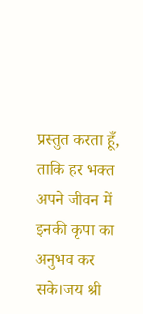प्रस्तुत करता हूँ, ताकि हर भक्त अपने जीवन में इनकी कृपा का अनुभव कर सके।जय श्री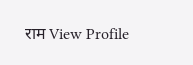राम View Profile